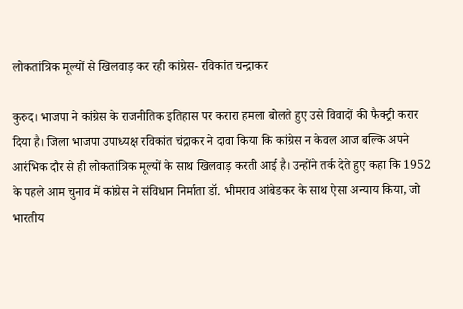लोकतांत्रिक मूल्यों से खिलवाड़ कर रही कांग्रेस- रविकांत चन्द्राकर

कुरुद। भाजपा ने कांग्रेस के राजनीतिक इतिहास पर करारा हमला बोलते हुए उसे विवादों की फैक्ट्री करार दिया है। जिला भाजपा उपाध्यक्ष रविकांत चंद्राकर ने दावा किया कि कांग्रेस न केवल आज बल्कि अपने आरंभिक दौर से ही लोकतांत्रिक मूल्यों के साथ खिलवाड़ करती आई है। उन्होंने तर्क देते हुए कहा कि 1952 के पहले आम चुनाव में कांग्रेस ने संविधान निर्माता डॉ. भीमराव आंबेडकर के साथ ऐसा अन्याय किया, जो भारतीय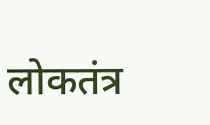लोकतंत्र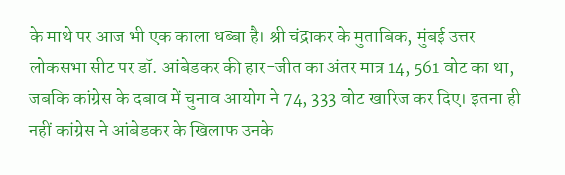के माथे पर आज भी एक काला धब्बा है। श्री चंद्राकर के मुताबिक, मुंबई उत्तर लोकसभा सीट पर डॉ. आंबेडकर की हार-जीत का अंतर मात्र 14, 561 वोट का था, जबकि कांग्रेस के दबाव में चुनाव आयोग ने 74, 333 वोट खारिज कर दिए। इतना ही नहीं कांग्रेस ने आंबेडकर के खिलाफ उनके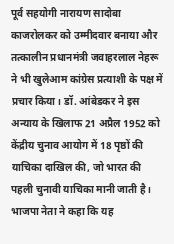पूर्व सहयोगी नारायण सादोबा काजरोलकर को उम्मीदवार बनाया और तत्कालीन प्रधानमंत्री जवाहरलाल नेहरू ने भी खुलेआम कांग्रेस प्रत्याशी के पक्ष में प्रचार किया। डॉ. आंबेडकर ने इस अन्याय के खिलाफ 21 अप्रैल 1952 को केंद्रीय चुनाव आयोग में 18 पृष्ठों की याचिका दाखिल की, जो भारत की पहली चुनावी याचिका मानी जाती है। भाजपा नेता ने कहा कि यह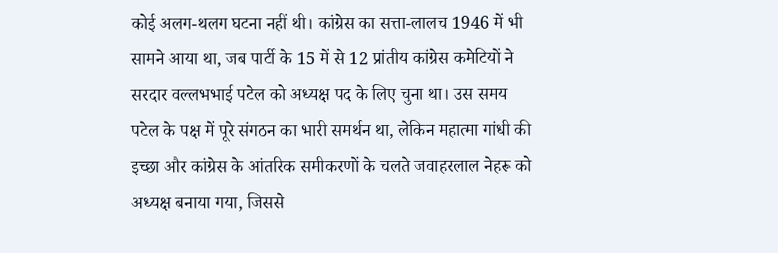कोई अलग-थलग घटना नहीं थी। कांग्रेस का सत्ता-लालच 1946 में भी सामने आया था, जब पार्टी के 15 में से 12 प्रांतीय कांग्रेस कमेटियों ने सरदार वल्लभभाई पटेल को अध्यक्ष पद के लिए चुना था। उस समय पटेल के पक्ष में पूरे संगठन का भारी समर्थन था, लेकिन महात्मा गांधी की इच्छा और कांग्रेस के आंतरिक समीकरणों के चलते जवाहरलाल नेहरू को अध्यक्ष बनाया गया, जिससे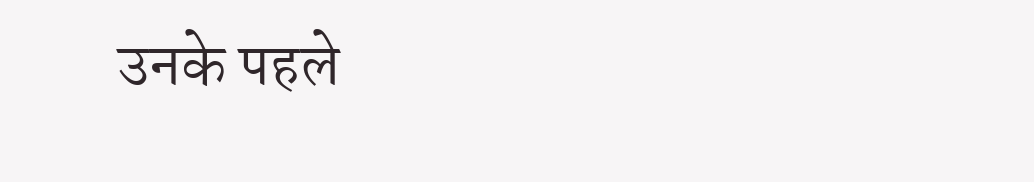उनके पहले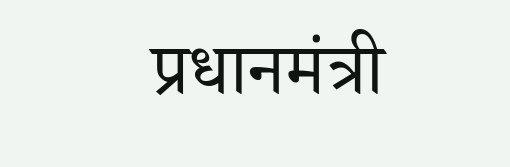प्रधानमंत्री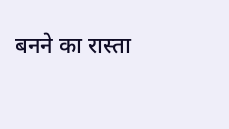बनने का रास्ता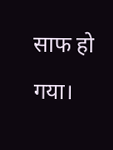साफ हो गया।